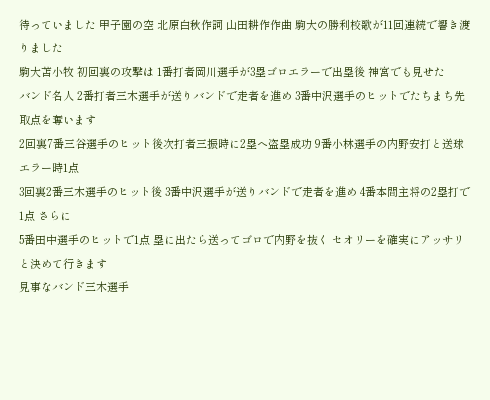待っていました 甲子園の空 北原白秋作詞 山田耕作作曲 駒大の勝利校歌が11回連続で響き渡りました
駒大苫小牧 初回裏の攻撃は 1番打者岡川選手が3塁ゴロエラーで出塁後 神宮でも見せた
バンド名人 2番打者三木選手が送りバンドで走者を進め 3番中沢選手のヒットでたちまち先取点を奪います
2回裏7番三谷選手のヒット後次打者三振時に2塁へ盗塁成功 9番小林選手の内野安打と送球エラー時1点
3回裏2番三木選手のヒット後 3番中沢選手が送りバンドで走者を進め 4番本間主将の2塁打で1点 さらに
5番田中選手のヒットで1点 塁に出たら送ってゴロで内野を抜く セオリーを確実にアッサリと決めて行きます
見事なバンド三木選手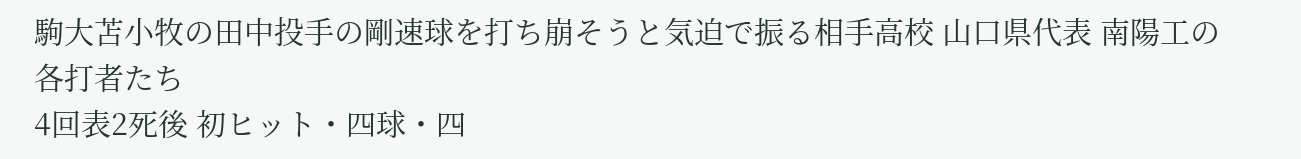駒大苫小牧の田中投手の剛速球を打ち崩そうと気迫で振る相手高校 山口県代表 南陽工の各打者たち
4回表2死後 初ヒット・四球・四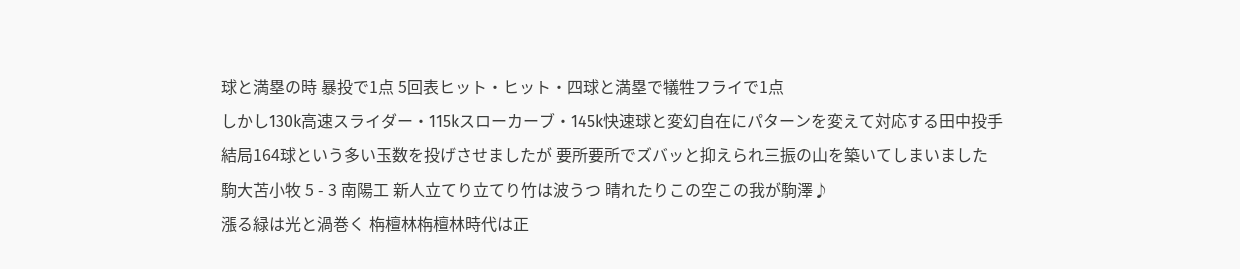球と満塁の時 暴投で1点 5回表ヒット・ヒット・四球と満塁で犠牲フライで1点
しかし130k高速スライダー・115kスローカーブ・145k快速球と変幻自在にパターンを変えて対応する田中投手
結局164球という多い玉数を投げさせましたが 要所要所でズバッと抑えられ三振の山を築いてしまいました
駒大苫小牧 5 - 3 南陽工 新人立てり立てり竹は波うつ 晴れたりこの空この我が駒澤♪
漲る緑は光と渦巻く 栴檀林栴檀林時代は正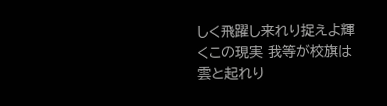しく飛躍し来れり捉えよ輝くこの現実 我等が校旗は雲と起れり